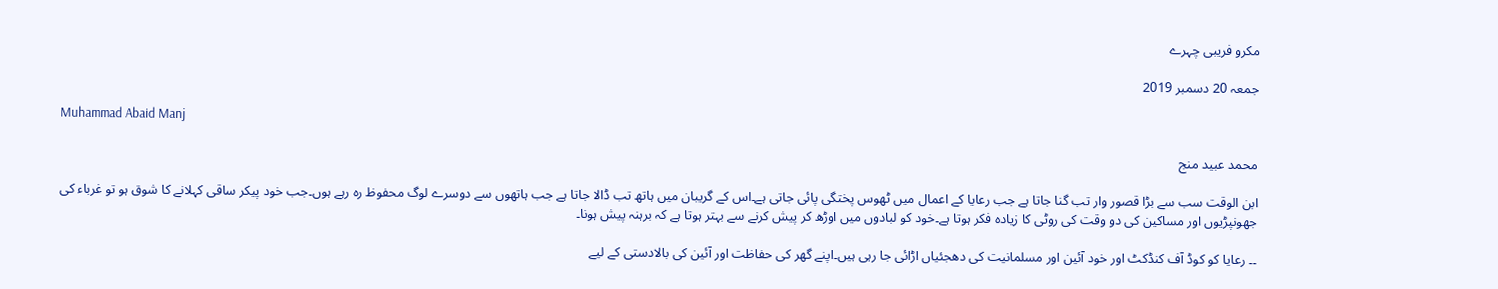مکرو فریبی چہرے

جمعہ 20 دسمبر 2019

Muhammad Abaid Manj

محمد عبید منج

ابن الوقت سب سے بڑا قصور وار تب گنا جاتا ہے جب رعایا کے اعمال میں ٹھوس پختگی پائی جاتی ہے۔اس کے گریبان میں ہاتھ تب ڈالا جاتا ہے جب ہاتھوں سے دوسرے لوگ محفوظ رہ رہے ہوں۔جب خود پیکر ساقی کہلانے کا شوق ہو تو غرباء کی جھونپڑیوں اور مساکین کی دو وقت کی روٹی کا زیادہ فکر ہوتا ہے۔خود کو لبادوں میں اوڑھ کر پیش کرنے سے بہتر ہوتا ہے کہ برہنہ پیش ہونا۔

۔۔ رعایا کو کوڈ آف کنڈکٹ اور خود آئین اور مسلمانیت کی دھجئیاں اڑائی جا رہی ہیں۔اپنے گھر کی حفاظت اور آئین کی بالادستی کے لیے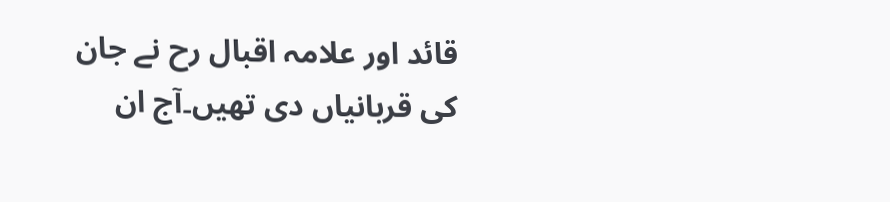قائد اور علامہ اقبال رح نے جان کی قربانیاں دی تھیں۔آج ان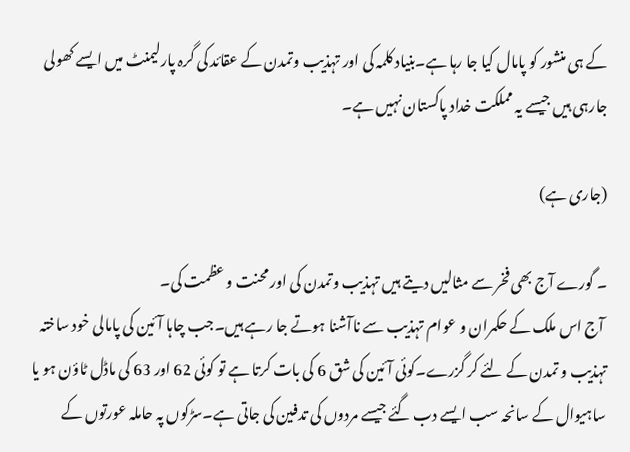کے ہی منشور کو پامال کیا جا رہا ہے۔بنیاد کلمہ کی اور تہذیب وتمدن کے عقائد کی گرہ پارلیمنٹ میں ایسے کھولی جارہی ہیں جیسے یہ مملکت خداد پاکستان نہیں ہے۔

(جاری ہے)

۔ گورے آج بھی فخر سے مثالیں دیتے ہیں تہذیب وتمدن کی اور محنت و عظمت کی۔
 آج اس ملک کے حکمران و عوام تہذیب سے ناآشنا ہوتے جا رہے ہیں۔جب چاہا آئین کی پامالی خود ساختہ تہذیب و تمدن کے لئے کر گزرے۔کوئی آئین کی شق 6 کی بات کرتا ہے تو کوئی 62 اور 63 کی ماڈل ٹاؤن ہو یا ساہیوال کے سانحہ سب ایسے دب گئے جیسے مردوں کی تدفین کی جاتی ہے۔سڑکوں پہ حاملہ عورتوں کے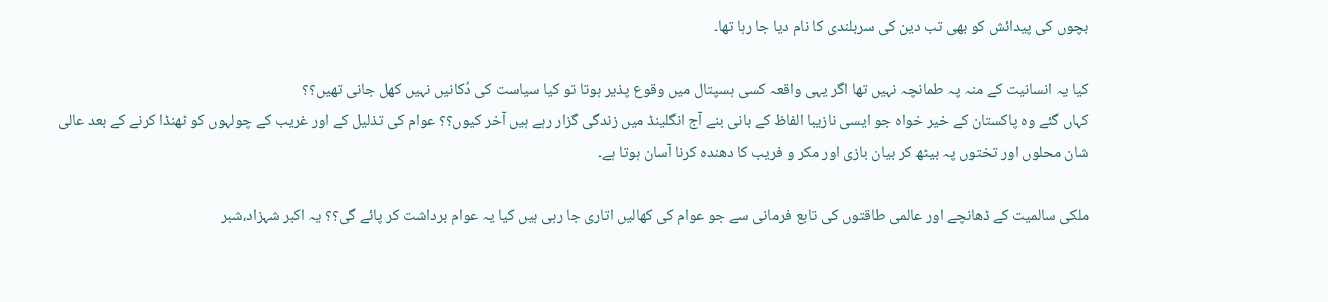بچوں کی پیدائش کو بھی تب دین کی سربلندی کا نام دیا جا رہا تھا۔

کیا یہ انسانیت کے منہ پہ طمانچہ نہیں تھا اگر یہی واقعہ کسی ہسپتال میں وقوع پذیر ہوتا تو کیا سیاست کی دُکانیں نہیں کھل جانی تھیں؟؟
کہاں گئے وہ پاکستان کے خیر خواہ جو ایسی نازیبا الفاظ کے بانی بنے آج انگلینڈ میں زندگی گزار رہے ہیں آخر کیوں؟؟ عوام کی تذلیل کے اور غریب کے چولہوں کو ٹھنڈا کرنے کے بعد عالی شان محلوں اور تختوں پہ بیٹھ کر بیان بازی اور مکر و فریب کا دھندہ کرنا آسان ہوتا ہے۔

ملکی سالمیت کے ڈھانچے اور عالمی طاقتوں کی تابع فرمانی سے جو عوام کی کھالیں اتاری جا رہی ہیں کیا یہ عوام برداشت کر پائے گی؟؟ یہ اکبر شہزاد،شبر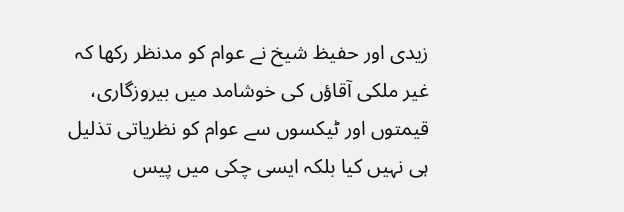زیدی اور حفیظ شیخ نے عوام کو مدنظر رکھا کہ غیر ملکی آقاؤں کی خوشامد میں بیروزگاری، قیمتوں اور ٹیکسوں سے عوام کو نظریاتی تذلیل ہی نہیں کیا بلکہ ایسی چکی میں پیس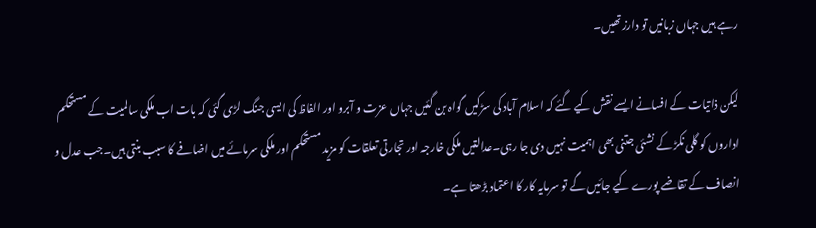رہے ہیں جہاں زبانیں تو دارز تھیں۔

لیکن ذاتیات کے افسانے ایسے نقش کیے گئے کہ اسلام آباد کی سڑکیں گواہ بن گئیں جہاں عزت و آبرو اور الفاظ کی ایسی جنگ لڑی گئی کہ بات اب ملکی سالمیت کے مستحکم اداروں کو گلی نکڑ کے نشئی جتنی بھی اہمیت نہیں دی جا رہی۔عدالتیں ملکی خارجہ اور تجارتی تعلقات کو مزید مستحکم اور ملکی سرمائے میں اضافے کا سبب بنتی ہیں۔جب عدل و انصاف کے تقاضے پورے کیے جائیں گے تو سرمایہ کار کا اعتماد بڑھتا ہے۔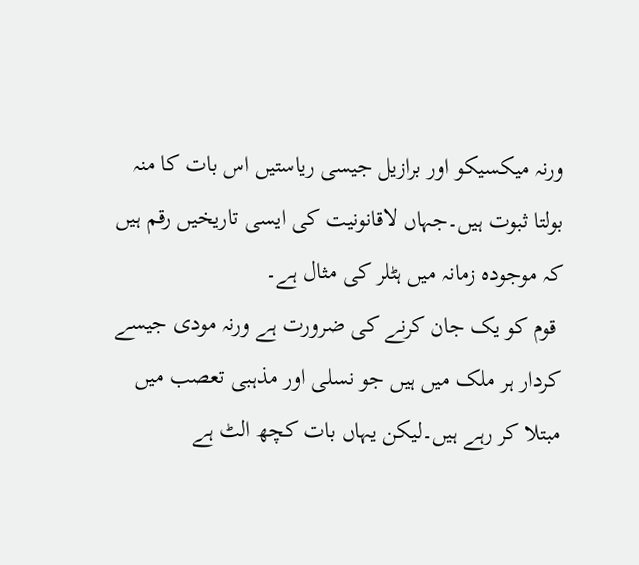ورنہ میکسیکو اور برازیل جیسی ریاستیں اس بات کا منہ بولتا ثبوت ہیں۔جہاں لاقانونیت کی ایسی تاریخیں رقم ہیں کہ موجودہ زمانہ میں ہٹلر کی مثال ہے۔
 قوم کو یک جان کرنے کی ضرورت ہے ورنہ مودی جیسے کردار ہر ملک میں ہیں جو نسلی اور مذہبی تعصب میں مبتلا کر رہے ہیں۔لیکن یہاں بات کچھ الٹ ہے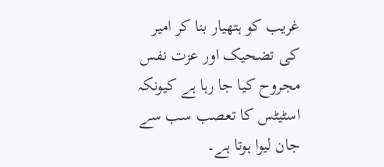غریب کو ہتھیار بنا کر امیر کی تضحیک اور عزت نفس مجروح کیا جا رہا ہے کیونکہ اسٹیٹس کا تعصب سب سے جان لیوا ہوتا ہے۔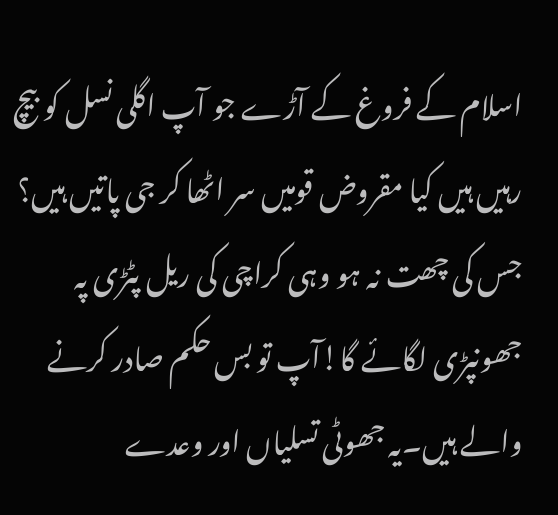اسلام کے فروغ کے آڑے جو آپ اگلی نسل کو بیچ رہیں ہیں کیا مقروض قومیں سر اٹھا کر جی پاتیں ہیں؟ جس کی چھت نہ ہو وہی کراچی کی ریل پٹڑی پہ جھونپڑی لگائے گا!آپ تو بس حکم صادر کرنے والے ہیں۔یہ جھوٹی تسلیاں اور وعدے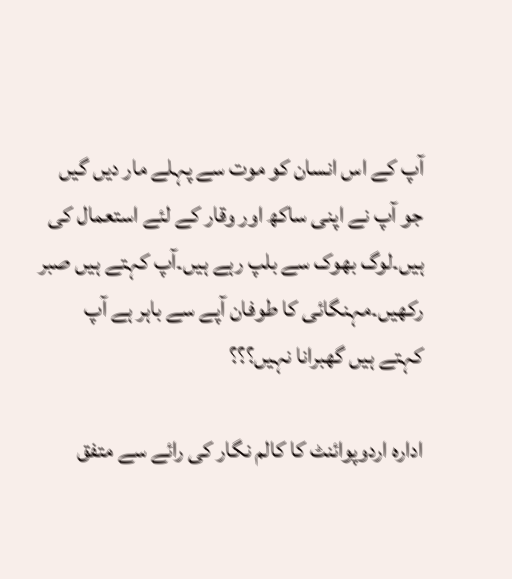آپ کے اس انسان کو موت سے پہلے مار دیں گیں جو آپ نے اپنی ساکھ اور وقار کے لئے استعمال کی ہیں۔لوگ بھوک سے بلپ رہے ہیں۔آپ کہتے ہیں صبر رکھیں۔مہنگائی کا طوفان آپے سے باہر ہے آپ کہتے ہیں گھبرانا نہیں؟؟؟

ادارہ اردوپوائنٹ کا کالم نگار کی رائے سے متفق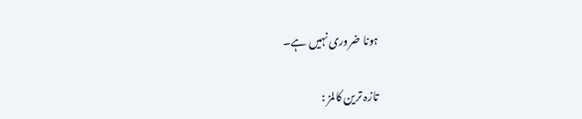ہونا ضروری نہیں ہے۔

تازہ ترین کالمز :